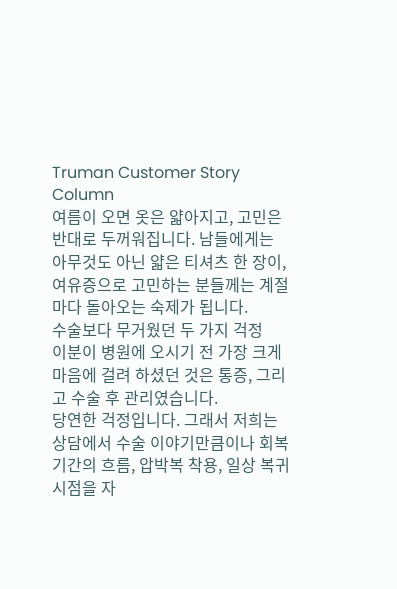Truman Customer Story Column
여름이 오면 옷은 얇아지고, 고민은 반대로 두꺼워집니다. 남들에게는 아무것도 아닌 얇은 티셔츠 한 장이, 여유증으로 고민하는 분들께는 계절마다 돌아오는 숙제가 됩니다.
수술보다 무거웠던 두 가지 걱정
이분이 병원에 오시기 전 가장 크게 마음에 걸려 하셨던 것은 통증, 그리고 수술 후 관리였습니다.
당연한 걱정입니다. 그래서 저희는 상담에서 수술 이야기만큼이나 회복 기간의 흐름, 압박복 착용, 일상 복귀 시점을 자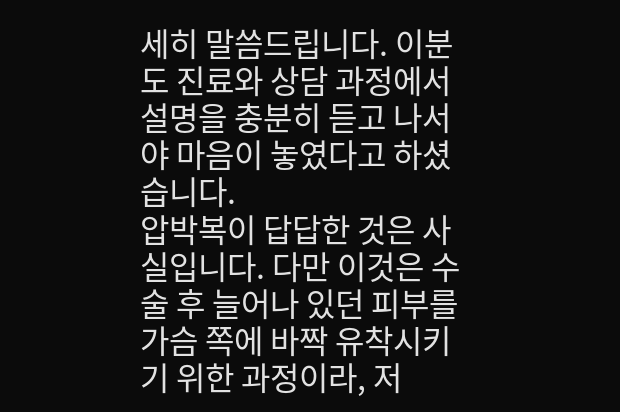세히 말씀드립니다. 이분도 진료와 상담 과정에서 설명을 충분히 듣고 나서야 마음이 놓였다고 하셨습니다.
압박복이 답답한 것은 사실입니다. 다만 이것은 수술 후 늘어나 있던 피부를 가슴 쪽에 바짝 유착시키기 위한 과정이라, 저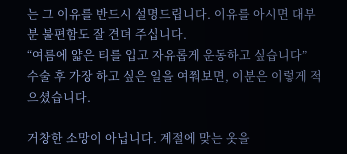는 그 이유를 반드시 설명드립니다. 이유를 아시면 대부분 불편함도 잘 견뎌 주십니다.
“여름에 얇은 티를 입고 자유롭게 운동하고 싶습니다”
수술 후 가장 하고 싶은 일을 여쭤보면, 이분은 이렇게 적으셨습니다.

거창한 소망이 아닙니다. 계절에 맞는 옷을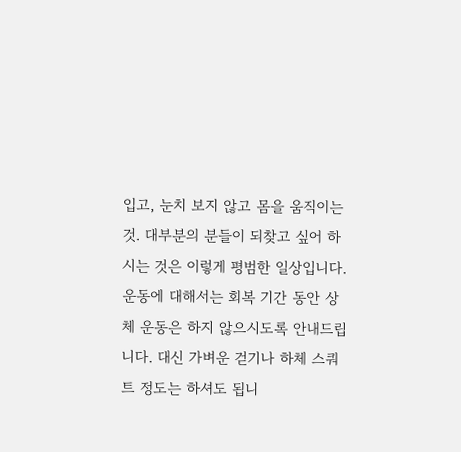입고, 눈치 보지 않고 몸을 움직이는 것. 대부분의 분들이 되찾고 싶어 하시는 것은 이렇게 평범한 일상입니다.
운동에 대해서는 회복 기간 동안 상체 운동은 하지 않으시도록 안내드립니다. 대신 가벼운 걷기나 하체 스쿼트 정도는 하셔도 됩니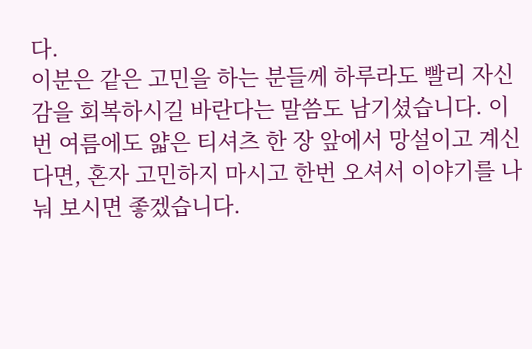다.
이분은 같은 고민을 하는 분들께 하루라도 빨리 자신감을 회복하시길 바란다는 말씀도 남기셨습니다. 이번 여름에도 얇은 티셔츠 한 장 앞에서 망설이고 계신다면, 혼자 고민하지 마시고 한번 오셔서 이야기를 나눠 보시면 좋겠습니다.